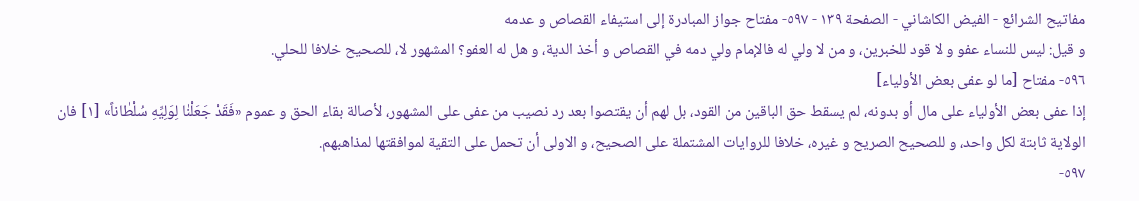مفاتيح الشرائع - الفيض الكاشاني - الصفحة ١٣٩ - ٥٩٧- مفتاح جواز المبادرة إلى استيفاء القصاص و عدمه
و قيل: ليس للنساء عفو و لا قود للخبرين، و من لا ولي له فالإمام ولي دمه في القصاص و أخذ الدية، و هل له العفو؟ المشهور لا، للصحيح خلافا للحلي.
٥٩٦- مفتاح [ما لو عفى بعض الأولياء]
إذا عفى بعض الأولياء على مال أو بدونه، لم يسقط حق الباقين من القود، بل لهم أن يقتصوا بعد رد نصيب من عفى على المشهور، لأصالة بقاء الحق و عموم «فَقَدْ جَعَلْنٰا لِوَلِيِّهِ سُلْطٰاناً» [١] فان الولاية ثابتة لكل واحد، و للصحيح الصريح و غيره، خلافا للروايات المشتملة على الصحيح، و الاولى أن تحمل على التقية لموافقتها لمذاهبهم.
٥٩٧-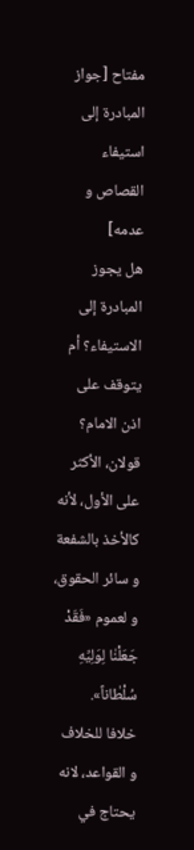مفتاح [جواز المبادرة إلى استيفاء القصاص و عدمه]
هل يجوز المبادرة إلى الاستيفاء؟ أم يتوقف على اذن الامام؟ قولان، الأكثر على الأول، لأنه كالأخذ بالشفعة و سائر الحقوق، و لعموم «فَقَدْ جَعَلْنٰا لِوَلِيِّهِ سُلْطٰاناً».
خلافا للخلاف و القواعد، لانه يحتاج في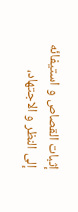إثبات القصاص و استيفائه إلى النظر و الاجتهاد،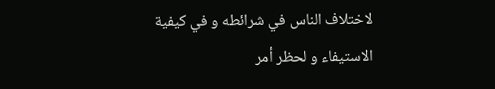لاختلاف الناس في شرائطه و في كيفية الاستيفاء و لحظر أمر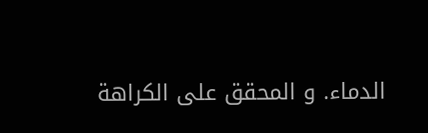الدماء. و المحقق على الكراهة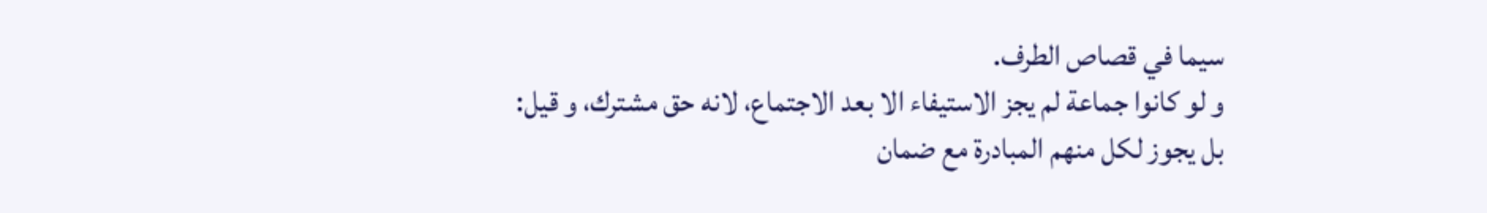سيما في قصاص الطرف.
و لو كانوا جماعة لم يجز الاستيفاء الا بعد الاجتماع، لانه حق مشترك، و قيل:
بل يجوز لكل منهم المبادرة مع ضمان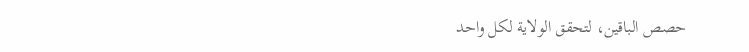حصص الباقين، لتحقق الولاية لكل واحد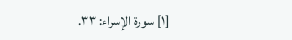[١] سورة الإسراء: ٣٣.